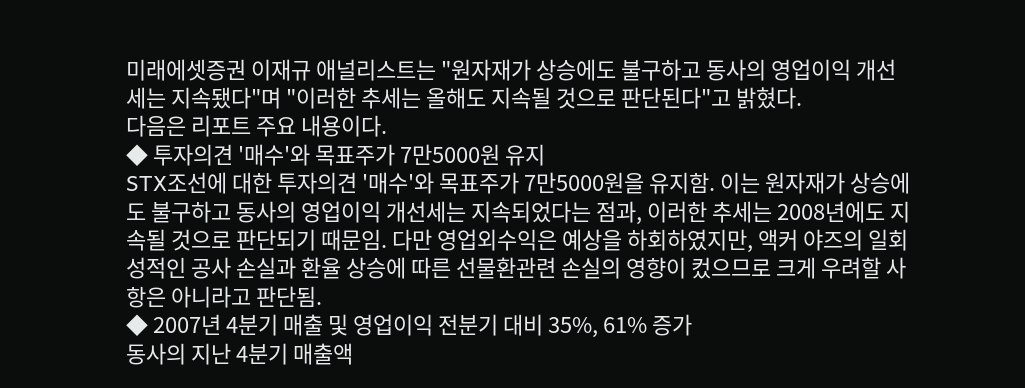미래에셋증권 이재규 애널리스트는 "원자재가 상승에도 불구하고 동사의 영업이익 개선세는 지속됐다"며 "이러한 추세는 올해도 지속될 것으로 판단된다"고 밝혔다.
다음은 리포트 주요 내용이다.
◆ 투자의견 '매수'와 목표주가 7만5000원 유지
STX조선에 대한 투자의견 '매수'와 목표주가 7만5000원을 유지함. 이는 원자재가 상승에도 불구하고 동사의 영업이익 개선세는 지속되었다는 점과, 이러한 추세는 2008년에도 지속될 것으로 판단되기 때문임. 다만 영업외수익은 예상을 하회하였지만, 액커 야즈의 일회성적인 공사 손실과 환율 상승에 따른 선물환관련 손실의 영향이 컸으므로 크게 우려할 사항은 아니라고 판단됨.
◆ 2007년 4분기 매출 및 영업이익 전분기 대비 35%, 61% 증가
동사의 지난 4분기 매출액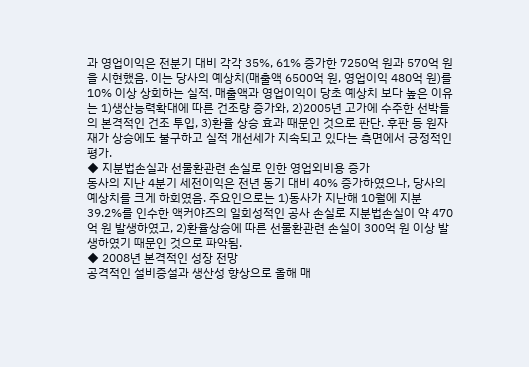과 영업이익은 전분기 대비 각각 35%, 61% 증가한 7250억 원과 570억 원을 시현했음. 이는 당사의 예상치(매출액 6500억 원, 영업이익 480억 원)를 10% 이상 상회하는 실적. 매출액과 영업이익이 당초 예상치 보다 높은 이유는 1)생산능력확대에 따른 건조량 증가와, 2)2005년 고가에 수주한 선박들의 본격적인 건조 투입, 3)환율 상승 효과 때문인 것으로 판단. 후판 등 원자재가 상승에도 불구하고 실적 개선세가 지속되고 있다는 측면에서 긍정적인 평가.
◆ 지분법손실과 선물환관련 손실로 인한 영업외비용 증가
동사의 지난 4분기 세전이익은 전년 동기 대비 40% 증가하였으나, 당사의 예상치를 크게 하회였음. 주요인으로는 1)동사가 지난해 10월에 지분 39.2%를 인수한 액커야즈의 일회성적인 공사 손실로 지분법손실이 약 470억 원 발생하였고, 2)환율상승에 따른 선물환관련 손실이 300억 원 이상 발생하였기 때문인 것으로 파악됨.
◆ 2008년 본격적인 성장 전망
공격적인 설비증설과 생산성 향상으로 올해 매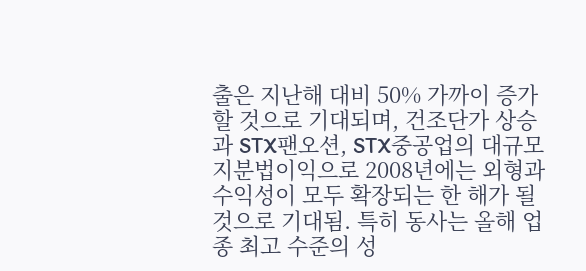출은 지난해 대비 50% 가까이 증가할 것으로 기대되며, 건조단가 상승과 STX팬오션, STX중공업의 대규모 지분법이익으로 2008년에는 외형과 수익성이 모두 확장되는 한 해가 될 것으로 기대됨. 특히 동사는 올해 업종 최고 수준의 성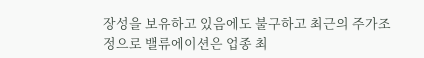장성을 보유하고 있음에도 불구하고 최근의 주가조정으로 밸류에이션은 업종 최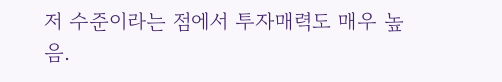저 수준이라는 점에서 투자매력도 매우 높음.